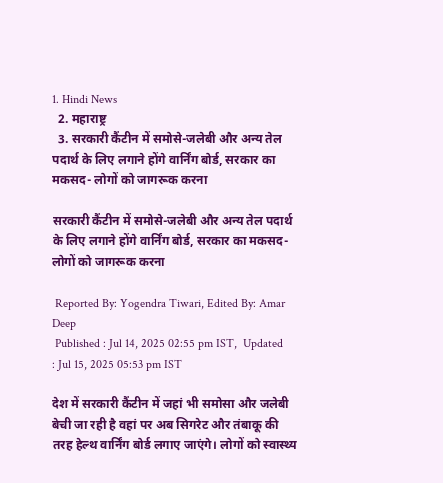1. Hindi News
  2. महाराष्ट्र
  3. सरकारी कैंटीन में समोसे-जलेबी और अन्य तेल पदार्थ के लिए लगाने होंगे वार्निंग बोर्ड, सरकार का मकसद- लोगों को जागरूक करना

सरकारी कैंटीन में समोसे-जलेबी और अन्य तेल पदार्थ के लिए लगाने होंगे वार्निंग बोर्ड, सरकार का मकसद- लोगों को जागरूक करना

 Reported By: Yogendra Tiwari, Edited By: Amar Deep
 Published : Jul 14, 2025 02:55 pm IST,  Updated : Jul 15, 2025 05:53 pm IST

देश में सरकारी कैंटीन में जहां भी समोसा और जलेबी बेची जा रही है वहां पर अब सिगरेट और तंबाकू की तरह हेल्थ वार्निंग बोर्ड लगाए जाएंगे। लोगों को स्वास्थ्य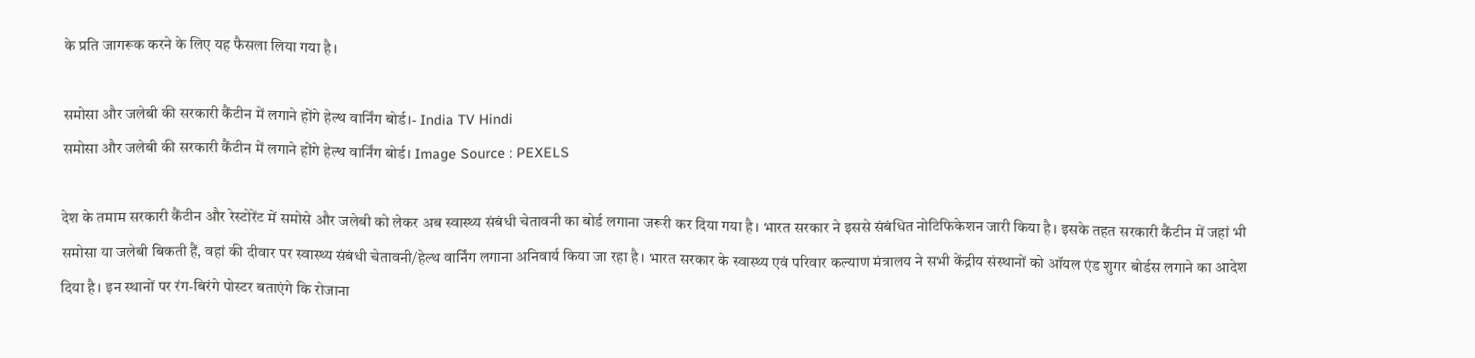के प्रति जागरूक करने के लिए यह फैसला लिया गया है।

समोसा और जलेबी की सरकारी कैंटीन में लगाने होंगे हेल्थ वार्निंग बोर्ड।- India TV Hindi
समोसा और जलेबी की सरकारी कैंटीन में लगाने होंगे हेल्थ वार्निंग बोर्ड। Image Source : PEXELS

देश के तमाम सरकारी कैंटीन और रेस्टोरेंट में समोसे और जलेबी को लेकर अब स्वास्थ्य संबंधी चेतावनी का बोर्ड लगाना जरूरी कर दिया गया है। भारत सरकार ने इससे संबंधित नोटिफिकेशन जारी किया है। इसके तहत सरकारी कैंटीन में जहां भी समोसा या जलेबी बिकती हैं, वहां की दीवार पर स्वास्थ्य संबंधी चेतावनी/हेल्थ वार्निंग लगाना अनिवार्य किया जा रहा है। भारत सरकार के स्वास्थ्य एवं परिवार कल्याण मंत्रालय ने सभी केंद्रीय संस्थानों को ऑयल एंड शुगर बोर्डस लगाने का आदेश दिया है। इन स्थानों पर रंग-बिरंगे पोस्टर बताएंगे कि रोजाना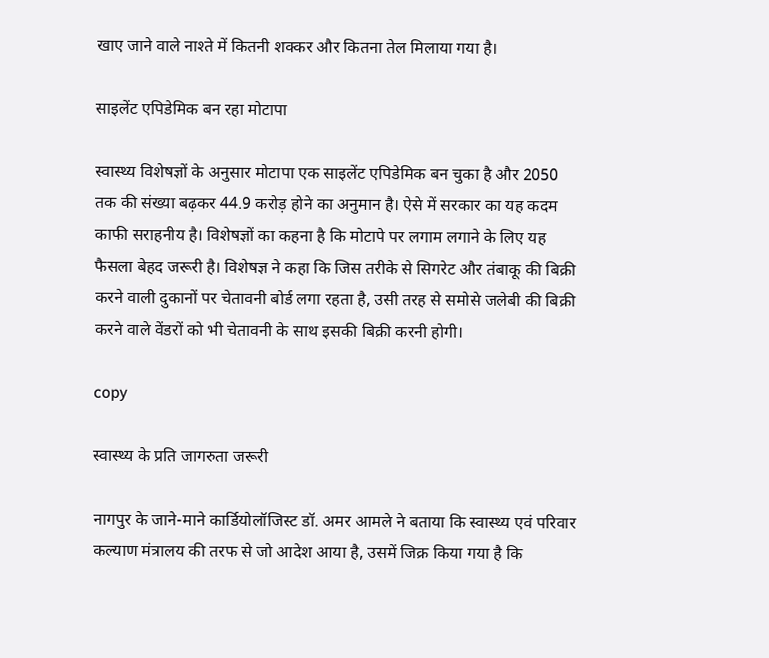खाए जाने वाले नाश्ते में कितनी शक्कर और कितना तेल मिलाया गया है।

साइलेंट एपिडेमिक बन रहा मोटापा

स्वास्थ्य विशेषज्ञों के अनुसार मोटापा एक साइलेंट एपिडेमिक बन चुका है और 2050 तक की संख्या बढ़कर 44.9 करोड़ होने का अनुमान है। ऐसे में सरकार का यह कदम काफी सराहनीय है। विशेषज्ञों का कहना है कि मोटापे पर लगाम लगाने के लिए यह फैसला बेहद जरूरी है। विशेषज्ञ ने कहा कि जिस तरीके से सिगरेट और तंबाकू की बिक्री करने वाली दुकानों पर चेतावनी बोर्ड लगा रहता है, उसी तरह से समोसे जलेबी की बिक्री करने वाले वेंडरों को भी चेतावनी के साथ इसकी बिक्री करनी होगी।

copy

स्वास्थ्य के प्रति जागरुता जरूरी

नागपुर के जाने-माने कार्डियोलॉजिस्ट डॉ. अमर आमले ने बताया कि स्वास्थ्य एवं परिवार कल्याण मंत्रालय की तरफ से जो आदेश आया है, उसमें जिक्र किया गया है कि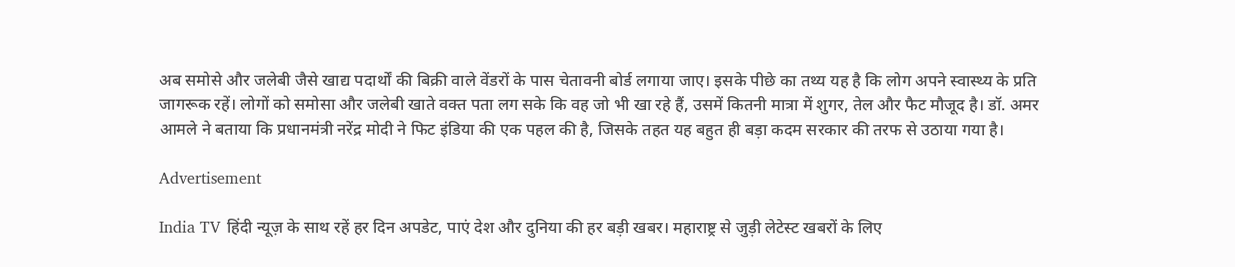अब समोसे और जलेबी जैसे खाद्य पदार्थों की बिक्री वाले वेंडरों के पास चेतावनी बोर्ड लगाया जाए। इसके पीछे का तथ्य यह है कि लोग अपने स्वास्थ्य के प्रति जागरूक रहें। लोगों को समोसा और जलेबी खाते वक्त पता लग सके कि वह जो भी खा रहे हैं, उसमें कितनी मात्रा में शुगर, तेल और फैट मौजूद है। डॉ. अमर आमले ने बताया कि प्रधानमंत्री नरेंद्र मोदी ने फिट इंडिया की एक पहल की है, जिसके तहत यह बहुत ही बड़ा कदम सरकार की तरफ से उठाया गया है।

Advertisement

India TV हिंदी न्यूज़ के साथ रहें हर दिन अपडेट, पाएं देश और दुनिया की हर बड़ी खबर। महाराष्ट्र से जुड़ी लेटेस्ट खबरों के लिए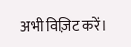अभी विज़िट करें।